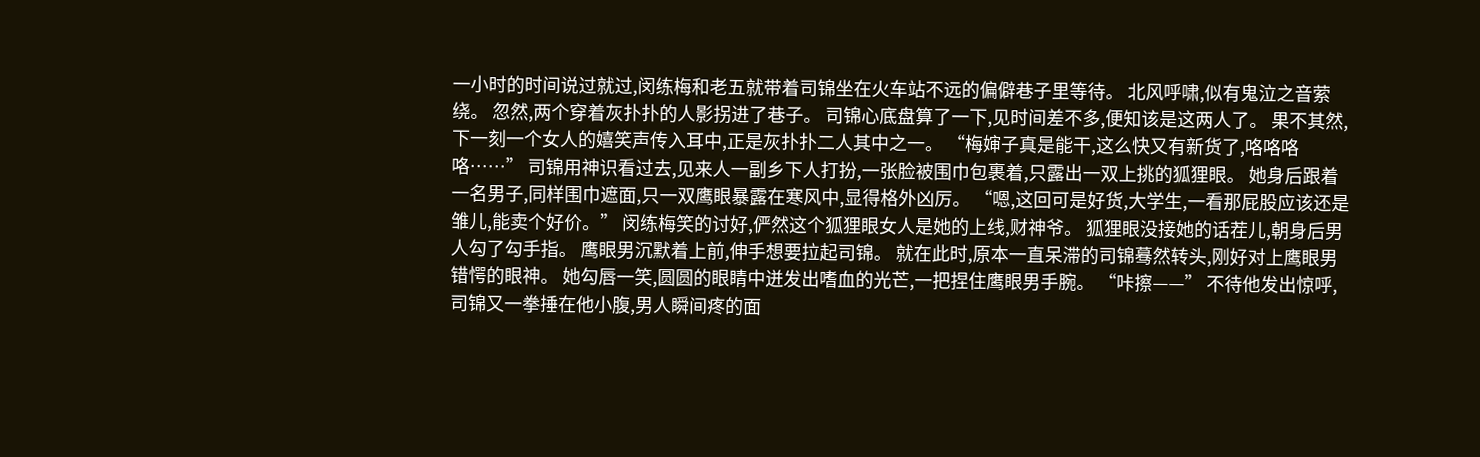一小时的时间说过就过,闵练梅和老五就带着司锦坐在火车站不远的偏僻巷子里等待。 北风呼啸,似有鬼泣之音萦绕。 忽然,两个穿着灰扑扑的人影拐进了巷子。 司锦心底盘算了一下,见时间差不多,便知该是这两人了。 果不其然,下一刻一个女人的嬉笑声传入耳中,正是灰扑扑二人其中之一。 “梅婶子真是能干,这么快又有新货了,咯咯咯咯……” 司锦用神识看过去,见来人一副乡下人打扮,一张脸被围巾包裹着,只露出一双上挑的狐狸眼。 她身后跟着一名男子,同样围巾遮面,只一双鹰眼暴露在寒风中,显得格外凶厉。 “嗯,这回可是好货,大学生,一看那屁股应该还是雏儿,能卖个好价。” 闵练梅笑的讨好,俨然这个狐狸眼女人是她的上线,财神爷。 狐狸眼没接她的话茬儿,朝身后男人勾了勾手指。 鹰眼男沉默着上前,伸手想要拉起司锦。 就在此时,原本一直呆滞的司锦蓦然转头,刚好对上鹰眼男错愕的眼神。 她勾唇一笑,圆圆的眼睛中迸发出嗜血的光芒,一把捏住鹰眼男手腕。 “咔擦——” 不待他发出惊呼,司锦又一拳捶在他小腹,男人瞬间疼的面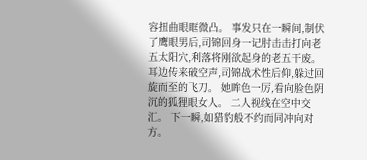容扭曲眼眶微凸。 事发只在一瞬间,制伏了鹰眼男后,司锦回身一记肘击击打向老五太阳穴,利落将刚欲起身的老五干废。 耳边传来破空声,司锦战术性后仰,躲过回旋而至的飞刀。 她眸色一厉,看向脸色阴沉的狐狸眼女人。 二人视线在空中交汇。 下一瞬,如猎豹般不约而同冲向对方。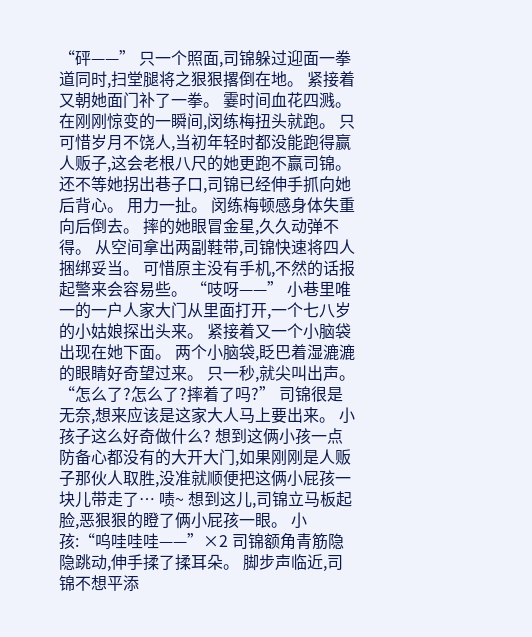“砰——” 只一个照面,司锦躲过迎面一拳道同时,扫堂腿将之狠狠撂倒在地。 紧接着又朝她面门补了一拳。 霎时间血花四溅。 在刚刚惊变的一瞬间,闵练梅扭头就跑。 只可惜岁月不饶人,当初年轻时都没能跑得赢人贩子,这会老根八尺的她更跑不赢司锦。 还不等她拐出巷子口,司锦已经伸手抓向她后背心。 用力一扯。 闵练梅顿感身体失重向后倒去。 摔的她眼冒金星,久久动弹不得。 从空间拿出两副鞋带,司锦快速将四人捆绑妥当。 可惜原主没有手机,不然的话报起警来会容易些。 “吱呀——” 小巷里唯一的一户人家大门从里面打开,一个七八岁的小姑娘探出头来。 紧接着又一个小脑袋出现在她下面。 两个小脑袋,眨巴着湿漉漉的眼睛好奇望过来。 只一秒,就尖叫出声。 “怎么了?怎么了?摔着了吗?” 司锦很是无奈,想来应该是这家大人马上要出来。 小孩子这么好奇做什么? 想到这俩小孩一点防备心都没有的大开大门,如果刚刚是人贩子那伙人取胜,没准就顺便把这俩小屁孩一块儿带走了… 啧~ 想到这儿,司锦立马板起脸,恶狠狠的瞪了俩小屁孩一眼。 小孩:“呜哇哇哇——”×2 司锦额角青筋隐隐跳动,伸手揉了揉耳朵。 脚步声临近,司锦不想平添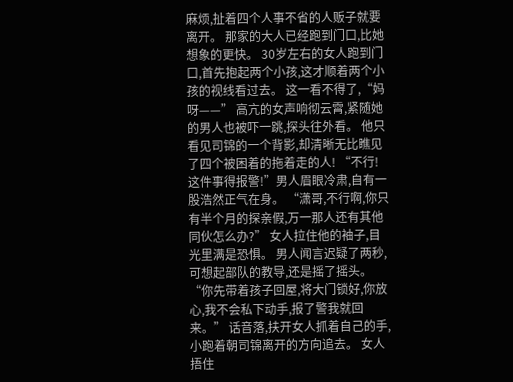麻烦,扯着四个人事不省的人贩子就要离开。 那家的大人已经跑到门口,比她想象的更快。 30岁左右的女人跑到门口,首先抱起两个小孩,这才顺着两个小孩的视线看过去。 这一看不得了,“妈呀——” 高亢的女声响彻云霄,紧随她的男人也被吓一跳,探头往外看。 他只看见司锦的一个背影,却清晰无比瞧见了四个被困着的拖着走的人! “不行!这件事得报警!”男人眉眼冷肃,自有一股浩然正气在身。 “潇哥,不行啊,你只有半个月的探亲假,万一那人还有其他同伙怎么办?” 女人拉住他的袖子,目光里满是恐惧。 男人闻言迟疑了两秒,可想起部队的教导,还是摇了摇头。 “你先带着孩子回屋,将大门锁好,你放心,我不会私下动手,报了警我就回来。” 话音落,扶开女人抓着自己的手,小跑着朝司锦离开的方向追去。 女人捂住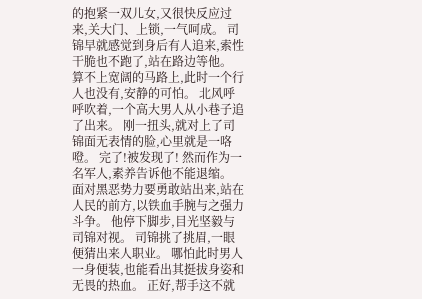的抱紧一双儿女,又很快反应过来,关大门、上锁,一气呵成。 司锦早就感觉到身后有人追来,索性干脆也不跑了,站在路边等他。 算不上宽阔的马路上,此时一个行人也没有,安静的可怕。 北风呼呼吹着,一个高大男人从小巷子追了出来。 刚一扭头,就对上了司锦面无表情的脸,心里就是一咯噔。 完了!被发现了! 然而作为一名军人,素养告诉他不能退缩。 面对黑恶势力要勇敢站出来,站在人民的前方,以铁血手腕与之强力斗争。 他停下脚步,目光坚毅与司锦对视。 司锦挑了挑眉,一眼便猜出来人职业。 哪怕此时男人一身便装,也能看出其挺拔身姿和无畏的热血。 正好,帮手这不就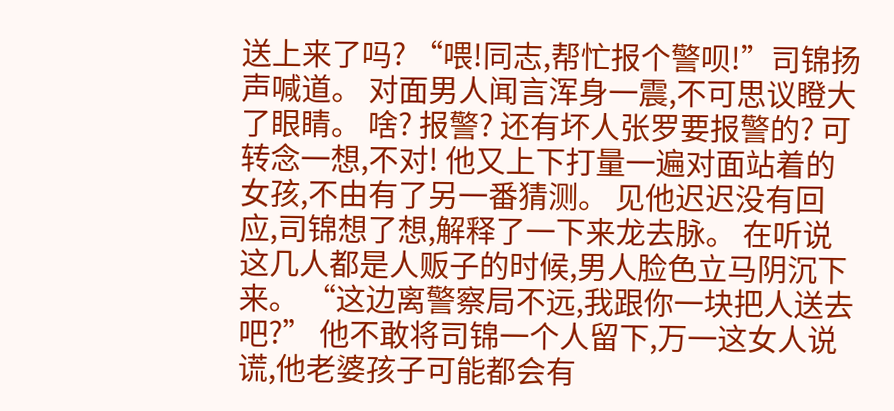送上来了吗? “喂!同志,帮忙报个警呗!”司锦扬声喊道。 对面男人闻言浑身一震,不可思议瞪大了眼睛。 啥? 报警? 还有坏人张罗要报警的? 可转念一想,不对! 他又上下打量一遍对面站着的女孩,不由有了另一番猜测。 见他迟迟没有回应,司锦想了想,解释了一下来龙去脉。 在听说这几人都是人贩子的时候,男人脸色立马阴沉下来。 “这边离警察局不远,我跟你一块把人送去吧?” 他不敢将司锦一个人留下,万一这女人说谎,他老婆孩子可能都会有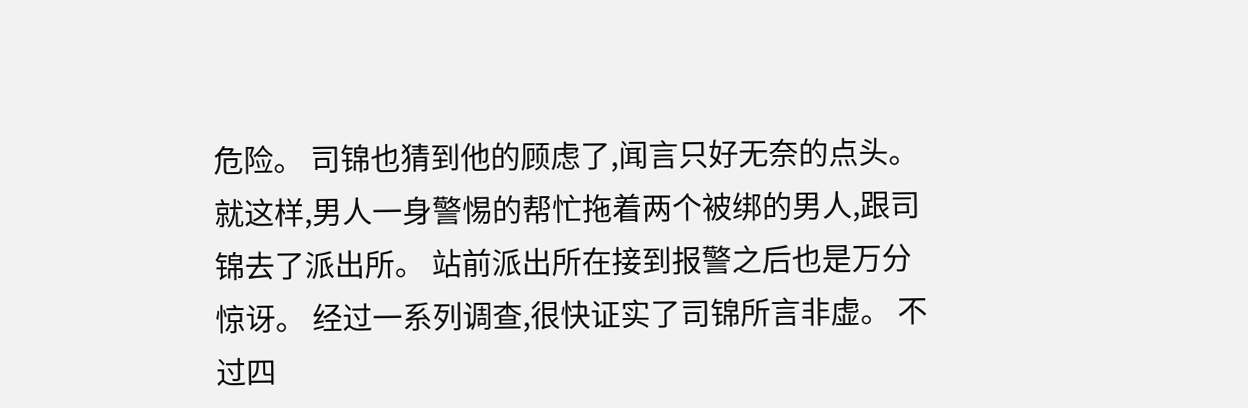危险。 司锦也猜到他的顾虑了,闻言只好无奈的点头。 就这样,男人一身警惕的帮忙拖着两个被绑的男人,跟司锦去了派出所。 站前派出所在接到报警之后也是万分惊讶。 经过一系列调查,很快证实了司锦所言非虚。 不过四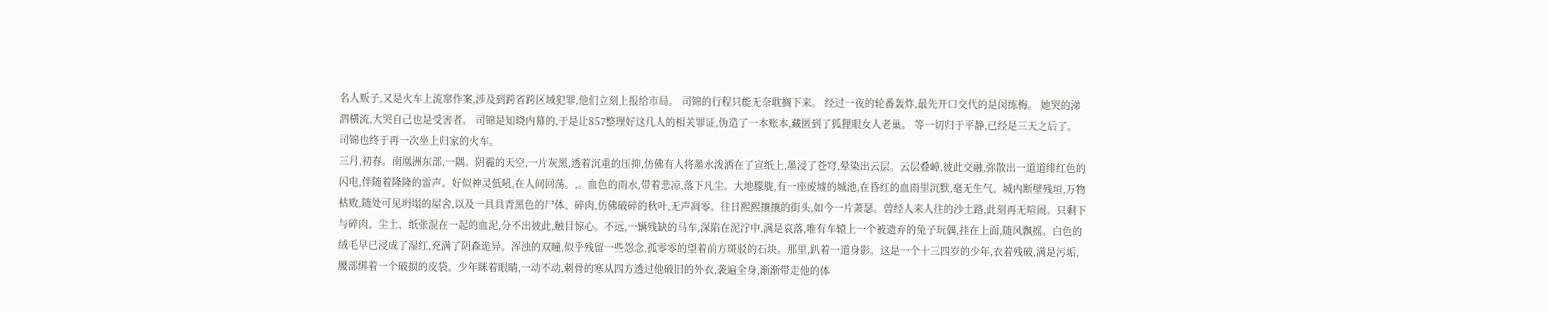名人贩子,又是火车上流窜作案,涉及到跨省跨区域犯罪,他们立刻上报给市局。 司锦的行程只能无奈耽搁下来。 经过一夜的轮番轰炸,最先开口交代的是闵练梅。 她哭的涕泗横流,大哭自己也是受害者。 司锦是知晓内幕的,于是让857整理好这几人的相关罪证,伪造了一本账本,藏匿到了狐狸眼女人老巢。 等一切归于平静,已经是三天之后了。 司锦也终于再一次坐上归家的火车。
三月,初春。南凰洲东部,一隅。阴霾的天空,一片灰黑,透着沉重的压抑,仿佛有人将墨水泼洒在了宣纸上,墨浸了苍穹,晕染出云层。云层叠嶂,彼此交融,弥散出一道道绯红色的闪电,伴随着隆隆的雷声。好似神灵低吼,在人间回荡。,。血色的雨水,带着悲凉,落下凡尘。大地朦胧,有一座废墟的城池,在昏红的血雨里沉默,毫无生气。城内断壁残垣,万物枯败,随处可见坍塌的屋舍,以及一具具青黑色的尸体、碎肉,仿佛破碎的秋叶,无声凋零。往日熙熙攘攘的街头,如今一片萧瑟。曾经人来人往的沙土路,此刻再无喧闹。只剩下与碎肉、尘土、纸张混在一起的血泥,分不出彼此,触目惊心。不远,一辆残缺的马车,深陷在泥泞中,满是哀落,唯有车辕上一个被遗弃的兔子玩偶,挂在上面,随风飘摇。白色的绒毛早已浸成了湿红,充满了阴森诡异。浑浊的双瞳,似乎残留一些怨念,孤零零的望着前方斑驳的石块。那里,趴着一道身影。这是一个十三四岁的少年,衣着残破,满是污垢,腰部绑着一个破损的皮袋。少年眯着眼睛,一动不动,刺骨的寒从四方透过他破旧的外衣,袭遍全身,渐渐带走他的体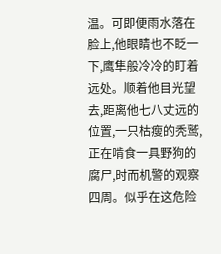温。可即便雨水落在脸上,他眼睛也不眨一下,鹰隼般冷冷的盯着远处。顺着他目光望去,距离他七八丈远的位置,一只枯瘦的秃鹫,正在啃食一具野狗的腐尸,时而机警的观察四周。似乎在这危险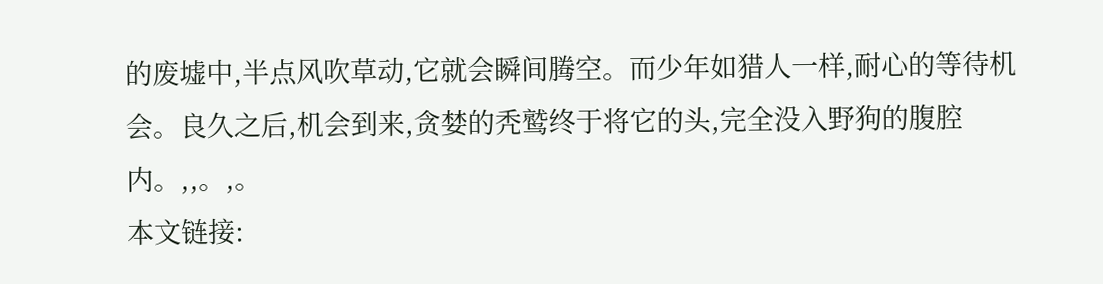的废墟中,半点风吹草动,它就会瞬间腾空。而少年如猎人一样,耐心的等待机会。良久之后,机会到来,贪婪的秃鹫终于将它的头,完全没入野狗的腹腔内。,,。,。
本文链接: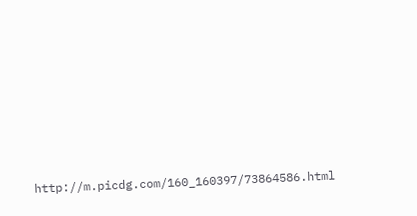http://m.picdg.com/160_160397/73864586.html